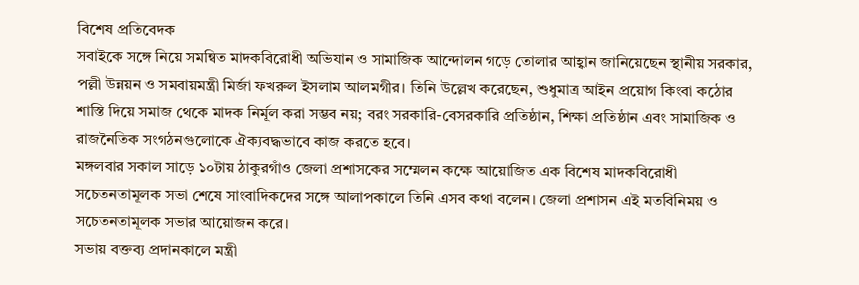বিশেষ প্রতিবেদক
সবাইকে সঙ্গে নিয়ে সমন্বিত মাদকবিরোধী অভিযান ও সামাজিক আন্দোলন গড়ে তোলার আহ্বান জানিয়েছেন স্থানীয় সরকার, পল্লী উন্নয়ন ও সমবায়মন্ত্রী মির্জা ফখরুল ইসলাম আলমগীর। তিনি উল্লেখ করেছেন, শুধুমাত্র আইন প্রয়োগ কিংবা কঠোর শাস্তি দিয়ে সমাজ থেকে মাদক নির্মূল করা সম্ভব নয়; বরং সরকারি-বেসরকারি প্রতিষ্ঠান, শিক্ষা প্রতিষ্ঠান এবং সামাজিক ও রাজনৈতিক সংগঠনগুলোকে ঐক্যবদ্ধভাবে কাজ করতে হবে।
মঙ্গলবার সকাল সাড়ে ১০টায় ঠাকুরগাঁও জেলা প্রশাসকের সম্মেলন কক্ষে আয়োজিত এক বিশেষ মাদকবিরোধী সচেতনতামূলক সভা শেষে সাংবাদিকদের সঙ্গে আলাপকালে তিনি এসব কথা বলেন। জেলা প্রশাসন এই মতবিনিময় ও সচেতনতামূলক সভার আয়োজন করে।
সভায় বক্তব্য প্রদানকালে মন্ত্রী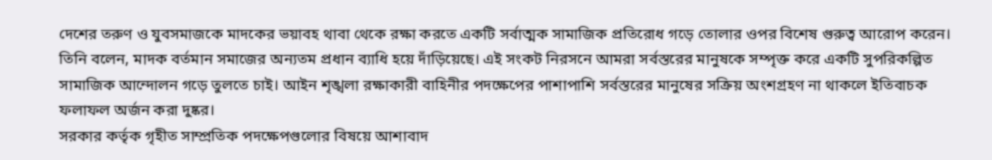দেশের তরুণ ও যুবসমাজকে মাদকের ভয়াবহ থাবা থেকে রক্ষা করতে একটি সর্বাত্মক সামাজিক প্রতিরোধ গড়ে তোলার ওপর বিশেষ গুরুত্ব আরোপ করেন। তিনি বলেন, মাদক বর্তমান সমাজের অন্যতম প্রধান ব্যাধি হয়ে দাঁড়িয়েছে। এই সংকট নিরসনে আমরা সর্বস্তরের মানুষকে সম্পৃক্ত করে একটি সুপরিকল্পিত সামাজিক আন্দোলন গড়ে তুলতে চাই। আইন শৃঙ্খলা রক্ষাকারী বাহিনীর পদক্ষেপের পাশাপাশি সর্বস্তরের মানুষের সক্রিয় অংশগ্রহণ না থাকলে ইতিবাচক ফলাফল অর্জন করা দুষ্কর।
সরকার কর্তৃক গৃহীত সাম্প্রতিক পদক্ষেপগুলোর বিষয়ে আশাবাদ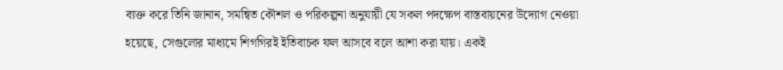ব্যক্ত করে তিনি জানান, সমন্বিত কৌশল ও পরিকল্পনা অনুযায়ী যে সকল পদক্ষেপ বাস্তবায়নের উদ্যোগ নেওয়া হয়েছে, সেগুলোর মাধ্যমে শিগগিরই ইতিবাচক ফল আসবে বলে আশা করা যায়। একই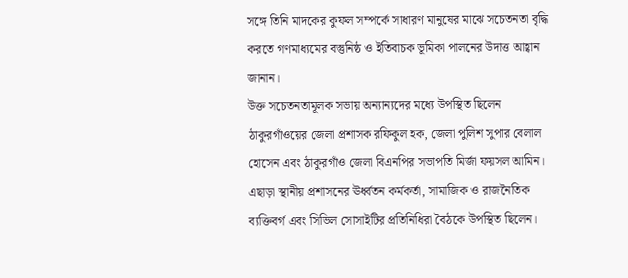সঙ্গে তিনি মাদকের কুফল সম্পর্কে সাধারণ মানুষের মাঝে সচেতনতা বৃদ্ধি করতে গণমাধ্যমের বস্তুনিষ্ঠ ও ইতিবাচক ভূমিকা পালনের উদাত্ত আহ্বান জানান।
উক্ত সচেতনতামূলক সভায় অন্যান্যদের মধ্যে উপস্থিত ছিলেন ঠাকুরগাঁওয়ের জেলা প্রশাসক রফিকুল হক, জেলা পুলিশ সুপার বেলাল হোসেন এবং ঠাকুরগাঁও জেলা বিএনপির সভাপতি মির্জা ফয়সল আমিন। এছাড়া স্থানীয় প্রশাসনের ঊর্ধ্বতন কর্মকর্তা, সামাজিক ও রাজনৈতিক ব্যক্তিবর্গ এবং সিভিল সোসাইটির প্রতিনিধিরা বৈঠকে উপস্থিত ছিলেন।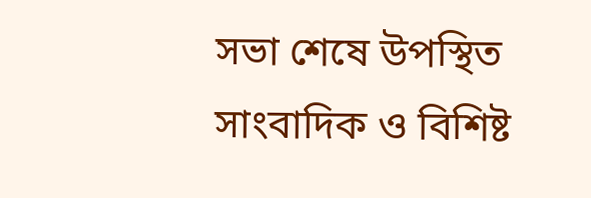সভা শেষে উপস্থিত সাংবাদিক ও বিশিষ্ট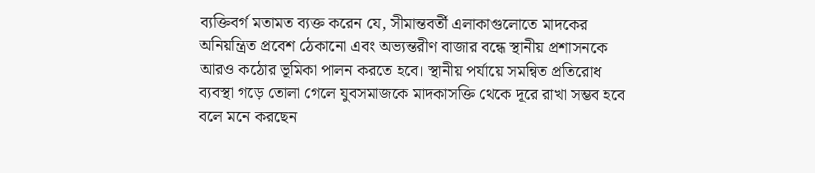ব্যক্তিবর্গ মতামত ব্যক্ত করেন যে, সীমান্তবর্তী এলাকাগুলোতে মাদকের অনিয়ন্ত্রিত প্রবেশ ঠেকানো এবং অভ্যন্তরীণ বাজার বন্ধে স্থানীয় প্রশাসনকে আরও কঠোর ভূমিকা পালন করতে হবে। স্থানীয় পর্যায়ে সমন্বিত প্রতিরোধ ব্যবস্থা গড়ে তোলা গেলে যুবসমাজকে মাদকাসক্তি থেকে দূরে রাখা সম্ভব হবে বলে মনে করছেন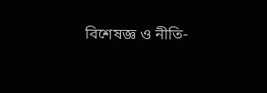বিশেষজ্ঞ ও নীতি-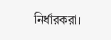নির্ধারকরা।